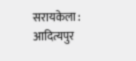सरायकेला : आदित्यपुर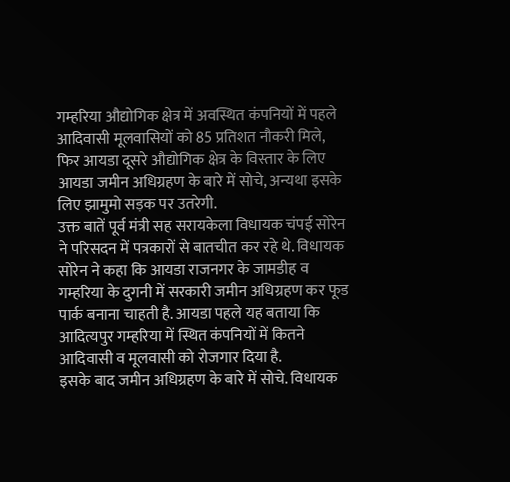गम्हरिया औद्योगिक क्षेत्र में अवस्थित कंपनियों में पहले आदिवासी मूलवासियों को 85 प्रतिशत नौकरी मिले, फिर आयडा दूसरे औद्योगिक क्षेत्र के विस्तार के लिए आयडा जमीन अधिग्रहण के बारे में सोचे, अन्यथा इसके लिए झामुमो सड़क पर उतरेगी.
उक्त बातें पूर्व मंत्री सह सरायकेला विधायक चंपई सोरेन ने परिसदन में पत्रकारों से बातचीत कर रहे थे. विधायक सोरेन ने कहा कि आयडा राजनगर के जामडीह व गम्हरिया के दुगनी में सरकारी जमीन अधिग्रहण कर फूड पार्क बनाना चाहती है. आयडा पहले यह बताया कि आदित्यपुर गम्हरिया में स्थित कंपनियों में कितने आदिवासी व मूलवासी को रोजगार दिया है.
इसके बाद जमीन अधिग्रहण के बारे में सोचे. विधायक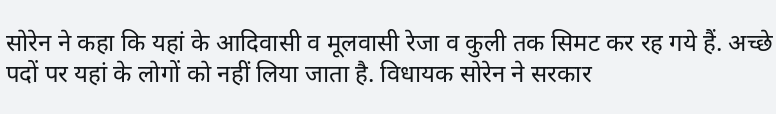सोरेन ने कहा कि यहां के आदिवासी व मूलवासी रेजा व कुली तक सिमट कर रह गये हैं. अच्छे पदों पर यहां के लोगों को नहीं लिया जाता है. विधायक सोरेन ने सरकार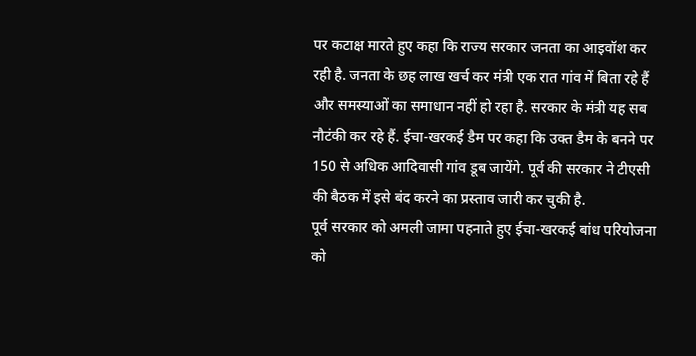पर कटाक्ष मारते हुए कहा कि राज्य सरकार जनता का आइवॉश कर रही है. जनता के छह लाख खर्च कर मंत्री एक रात गांव में बिता रहे हैं और समस्याओं का समाधान नहीं हो रहा है. सरकार के मंत्री यह सब नौटंकी कर रहे हैं. ईचा-खरकई डैम पर कहा कि उक्त डैम के बनने पर 150 से अधिक आदिवासी गांव डूब जायेंगे. पूर्व की सरकार ने टीएसी की बैठक में इसे बंद करने का प्रस्ताव जारी कर चुकी है.
पूर्व सरकार को अमली जामा पहनाते हुए ईचा-खरकई बांध परियोजना को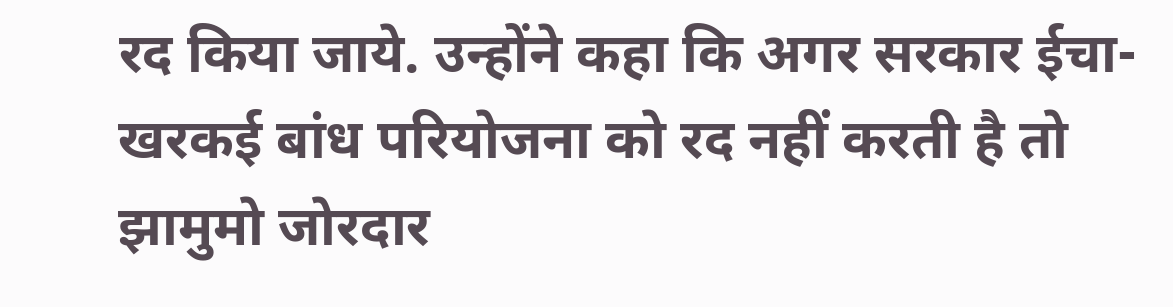रद किया जाये. उन्होंने कहा कि अगर सरकार ईचा-खरकई बांध परियोजना को रद नहीं करती है तो झामुमो जोरदार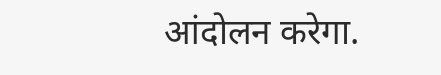आंदोलन करेगा.